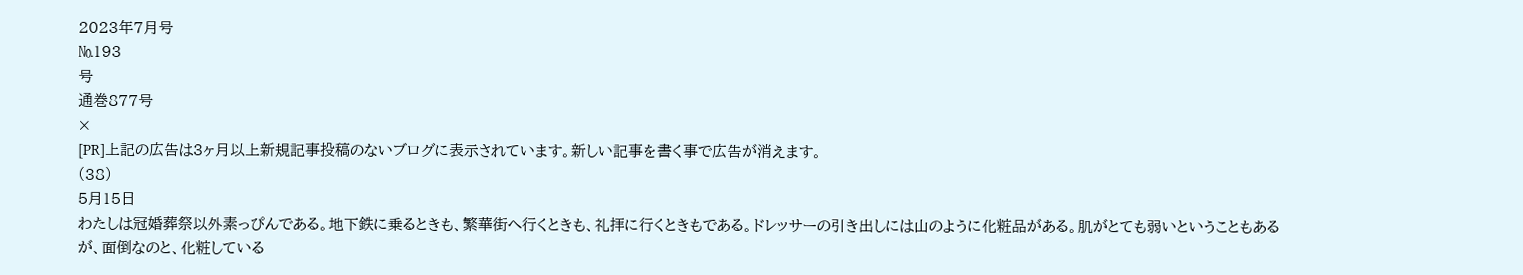2023年7月号
№193
号
通巻877号
×
[PR]上記の広告は3ヶ月以上新規記事投稿のないブログに表示されています。新しい記事を書く事で広告が消えます。
(38)
5月15日
わたしは冠婚葬祭以外素っぴんである。地下鉄に乗るときも、繁華街へ行くときも、礼拝に行くときもである。ドレッサーの引き出しには山のように化粧品がある。肌がとても弱いということもあるが、面倒なのと、化粧している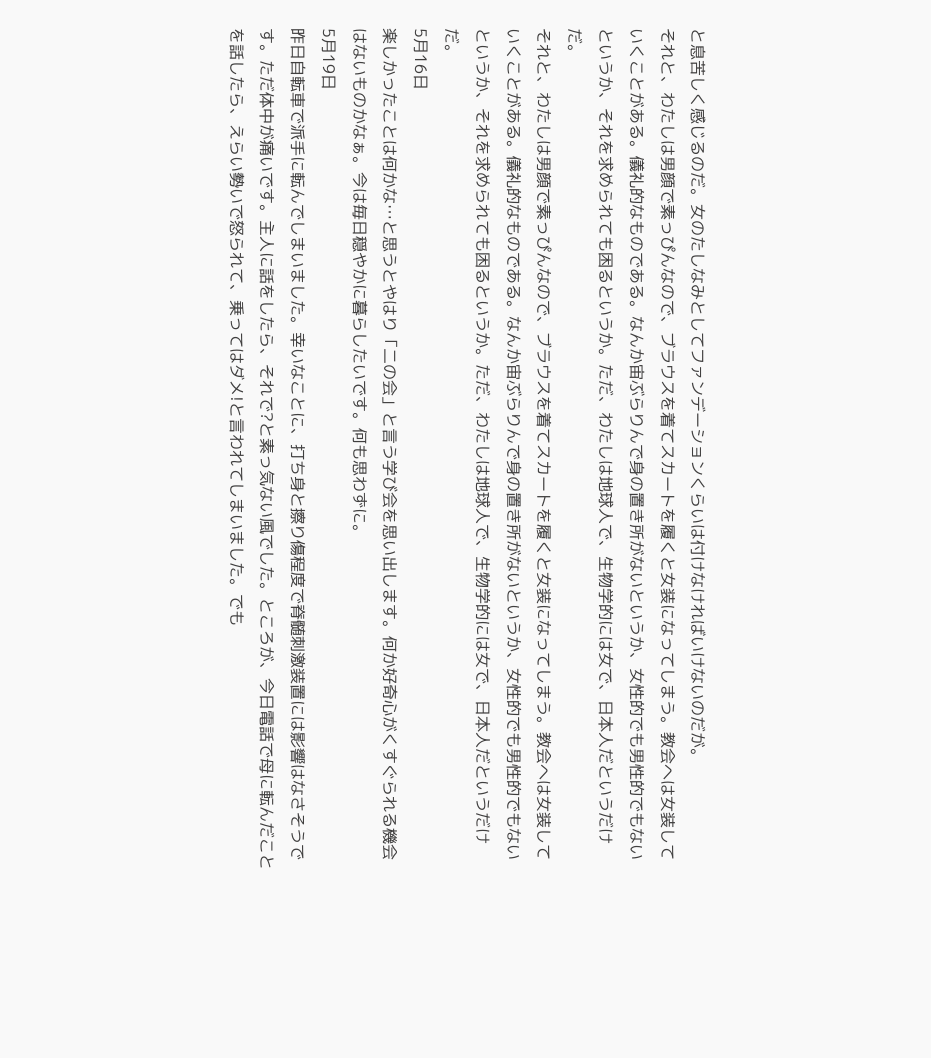と息苦しく感じるのだ。女のたしなみとしてファンデーションくらいは付けなければいけないのだが。
それと、わたしは男顔で素っぴんなので、ブラウスを着てスカートを履くと女装になってしまう。教会へは女装していくことがある。儀礼的なものである。なんか宙ぶらりんで身の置き所がないというか、女性的でも男性的でもないというか、それを求められても困るというか。ただ、わたしは地球人で、生物学的には女で、日本人だというだけだ。
それと、わたしは男顔で素っぴんなので、ブラウスを着てスカートを履くと女装になってしまう。教会へは女装していくことがある。儀礼的なものである。なんか宙ぶらりんで身の置き所がないというか、女性的でも男性的でもないというか、それを求められても困るというか。ただ、わたしは地球人で、生物学的には女で、日本人だというだけだ。
5月16日
楽しかったことは何かな…と思うとやはり「二の会」と言う学び会を思い出します。何か好奇心がくすぐられる機会はないものかなぁ。今は毎日穏やかに暮らしたいです。何も思わずに。
5月19日
昨日自転車で派手に転んでしまいました。幸いなことに、打ち身と擦り傷程度で脊髄刺激装置には影響はなさそうです。ただ体中が痛いです。主人に話をしたら、それで?と素っ気ない風でした。ところが、今日電話で母に転んだことを話したら、えらい勢いで怒られて、乗ってはダメ!と言われてしまいました。でも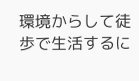環境からして徒歩で生活するに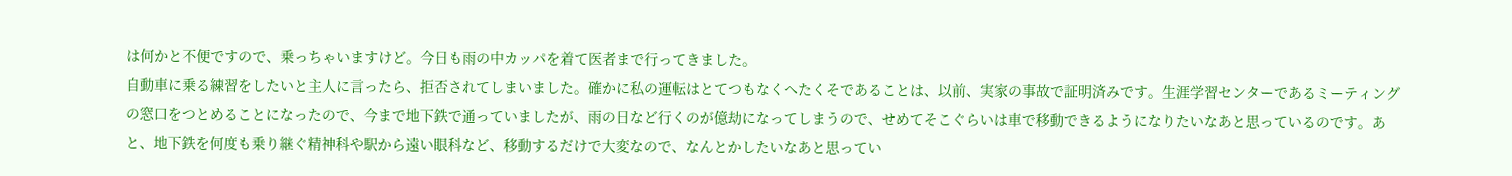は何かと不便ですので、乗っちゃいますけど。今日も雨の中カッパを着て医者まで行ってきました。
自動車に乗る練習をしたいと主人に言ったら、拒否されてしまいました。確かに私の運転はとてつもなくへたくそであることは、以前、実家の事故で証明済みです。生涯学習センターであるミーティングの窓口をつとめることになったので、今まで地下鉄で通っていましたが、雨の日など行くのが億劫になってしまうので、せめてそこぐらいは車で移動できるようになりたいなあと思っているのです。あと、地下鉄を何度も乗り継ぐ精神科や駅から遠い眼科など、移動するだけで大変なので、なんとかしたいなあと思ってい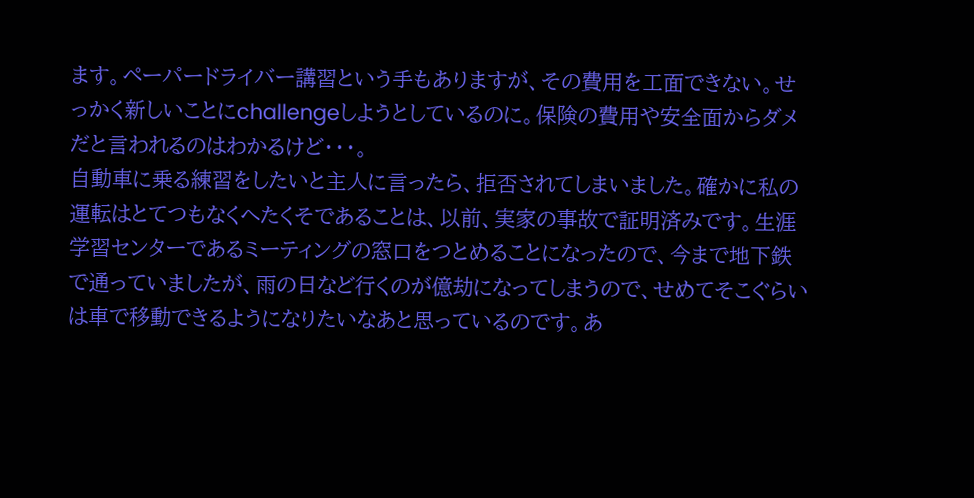ます。ペーパードライバー講習という手もありますが、その費用を工面できない。せっかく新しいことにchallengeしようとしているのに。保険の費用や安全面からダメだと言われるのはわかるけど・・・。
自動車に乗る練習をしたいと主人に言ったら、拒否されてしまいました。確かに私の運転はとてつもなくへたくそであることは、以前、実家の事故で証明済みです。生涯学習センターであるミーティングの窓口をつとめることになったので、今まで地下鉄で通っていましたが、雨の日など行くのが億劫になってしまうので、せめてそこぐらいは車で移動できるようになりたいなあと思っているのです。あ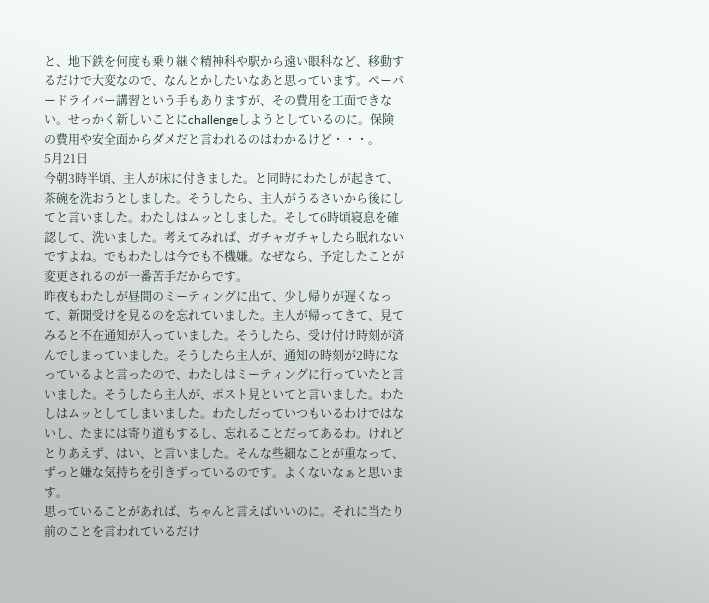と、地下鉄を何度も乗り継ぐ精神科や駅から遠い眼科など、移動するだけで大変なので、なんとかしたいなあと思っています。ペーパードライバー講習という手もありますが、その費用を工面できない。せっかく新しいことにchallengeしようとしているのに。保険の費用や安全面からダメだと言われるのはわかるけど・・・。
5月21日
今朝3時半頃、主人が床に付きました。と同時にわたしが起きて、茶碗を洗おうとしました。そうしたら、主人がうるさいから後にしてと言いました。わたしはムッとしました。そして6時頃寝息を確認して、洗いました。考えてみれば、ガチャガチャしたら眠れないですよね。でもわたしは今でも不機嫌。なぜなら、予定したことが変更されるのが一番苦手だからです。
昨夜もわたしが昼間のミーティングに出て、少し帰りが遅くなって、新聞受けを見るのを忘れていました。主人が帰ってきて、見てみると不在通知が入っていました。そうしたら、受け付け時刻が済んでしまっていました。そうしたら主人が、通知の時刻が2時になっているよと言ったので、わたしはミーティングに行っていたと言いました。そうしたら主人が、ポスト見といてと言いました。わたしはムッとしてしまいました。わたしだっていつもいるわけではないし、たまには寄り道もするし、忘れることだってあるわ。けれどとりあえず、はい、と言いました。そんな些細なことが重なって、ずっと嫌な気持ちを引きずっているのです。よくないなぁと思います。
思っていることがあれば、ちゃんと言えばいいのに。それに当たり前のことを言われているだけ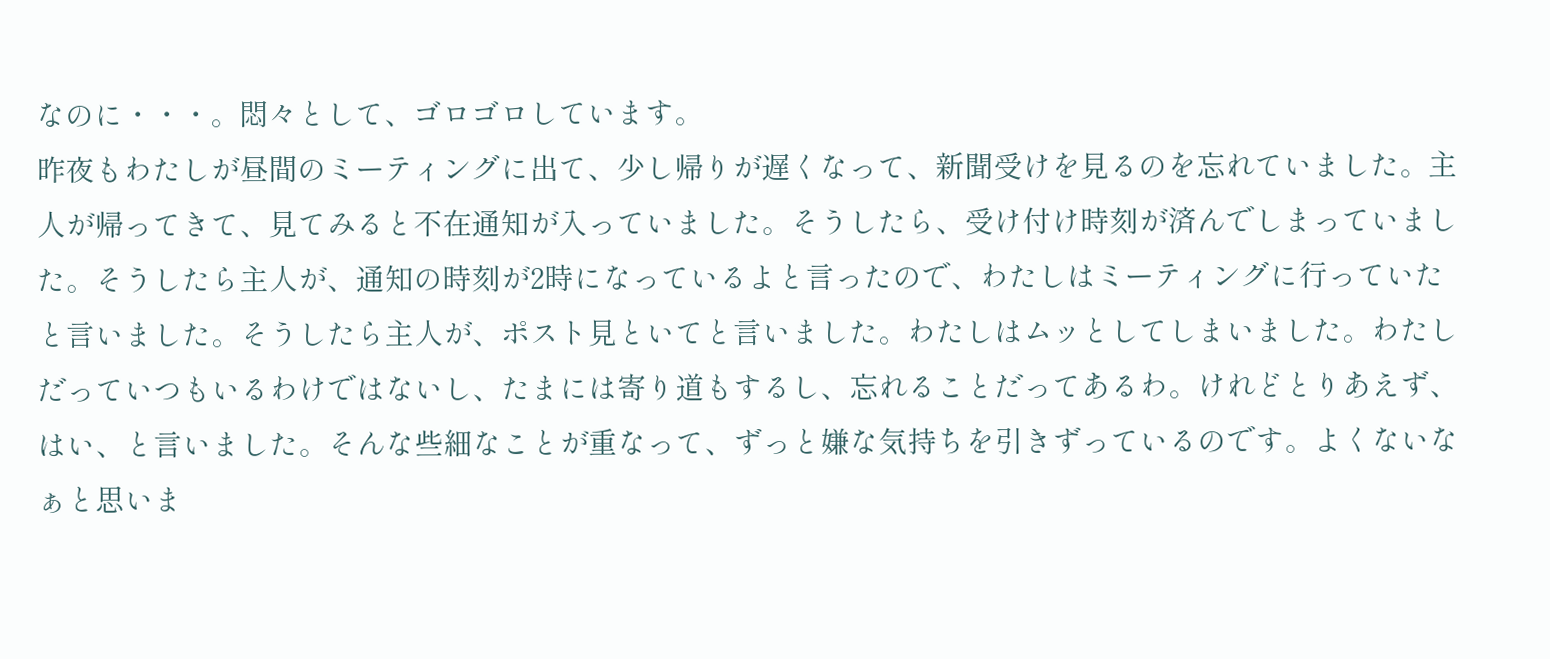なのに・・・。悶々として、ゴロゴロしています。
昨夜もわたしが昼間のミーティングに出て、少し帰りが遅くなって、新聞受けを見るのを忘れていました。主人が帰ってきて、見てみると不在通知が入っていました。そうしたら、受け付け時刻が済んでしまっていました。そうしたら主人が、通知の時刻が2時になっているよと言ったので、わたしはミーティングに行っていたと言いました。そうしたら主人が、ポスト見といてと言いました。わたしはムッとしてしまいました。わたしだっていつもいるわけではないし、たまには寄り道もするし、忘れることだってあるわ。けれどとりあえず、はい、と言いました。そんな些細なことが重なって、ずっと嫌な気持ちを引きずっているのです。よくないなぁと思いま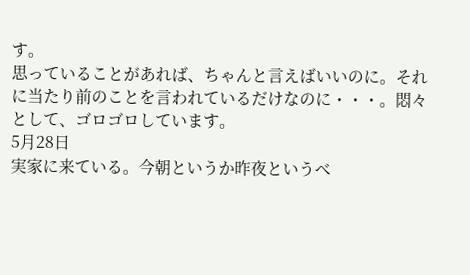す。
思っていることがあれば、ちゃんと言えばいいのに。それに当たり前のことを言われているだけなのに・・・。悶々として、ゴロゴロしています。
5月28日
実家に来ている。今朝というか昨夜というべ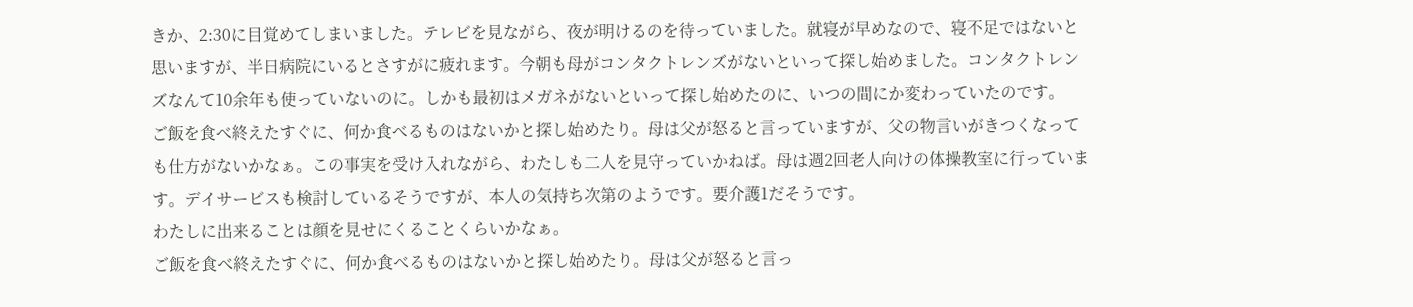きか、2:30に目覚めてしまいました。テレビを見ながら、夜が明けるのを待っていました。就寝が早めなので、寝不足ではないと思いますが、半日病院にいるとさすがに疲れます。今朝も母がコンタクトレンズがないといって探し始めました。コンタクトレンズなんて10余年も使っていないのに。しかも最初はメガネがないといって探し始めたのに、いつの間にか変わっていたのです。
ご飯を食べ終えたすぐに、何か食べるものはないかと探し始めたり。母は父が怒ると言っていますが、父の物言いがきつくなっても仕方がないかなぁ。この事実を受け入れながら、わたしも二人を見守っていかねば。母は週2回老人向けの体操教室に行っています。デイサービスも検討しているそうですが、本人の気持ち次第のようです。要介護1だそうです。
わたしに出来ることは顔を見せにくることくらいかなぁ。
ご飯を食べ終えたすぐに、何か食べるものはないかと探し始めたり。母は父が怒ると言っ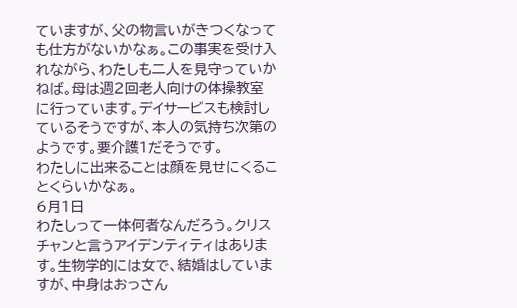ていますが、父の物言いがきつくなっても仕方がないかなぁ。この事実を受け入れながら、わたしも二人を見守っていかねば。母は週2回老人向けの体操教室に行っています。デイサービスも検討しているそうですが、本人の気持ち次第のようです。要介護1だそうです。
わたしに出来ることは顔を見せにくることくらいかなぁ。
6月1日
わたしって一体何者なんだろう。クリスチャンと言うアイデンティティはあります。生物学的には女で、結婚はしていますが、中身はおっさん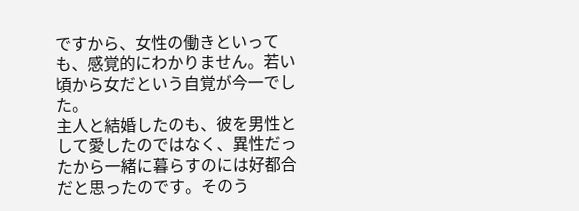ですから、女性の働きといっても、感覚的にわかりません。若い頃から女だという自覚が今一でした。
主人と結婚したのも、彼を男性として愛したのではなく、異性だったから一緒に暮らすのには好都合だと思ったのです。そのう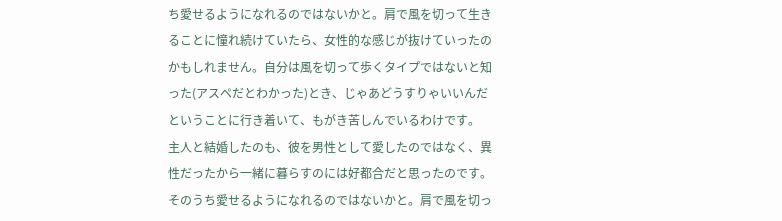ち愛せるようになれるのではないかと。肩で風を切って生きることに憧れ続けていたら、女性的な感じが抜けていったのかもしれません。自分は風を切って歩くタイプではないと知った(アスペだとわかった)とき、じゃあどうすりゃいいんだということに行き着いて、もがき苦しんでいるわけです。
主人と結婚したのも、彼を男性として愛したのではなく、異性だったから一緒に暮らすのには好都合だと思ったのです。そのうち愛せるようになれるのではないかと。肩で風を切っ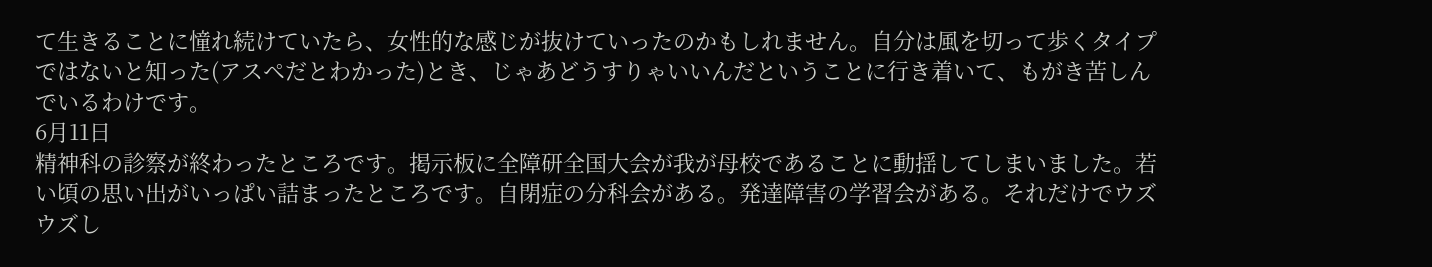て生きることに憧れ続けていたら、女性的な感じが抜けていったのかもしれません。自分は風を切って歩くタイプではないと知った(アスペだとわかった)とき、じゃあどうすりゃいいんだということに行き着いて、もがき苦しんでいるわけです。
6月11日
精神科の診察が終わったところです。掲示板に全障研全国大会が我が母校であることに動揺してしまいました。若い頃の思い出がいっぱい詰まったところです。自閉症の分科会がある。発達障害の学習会がある。それだけでウズウズし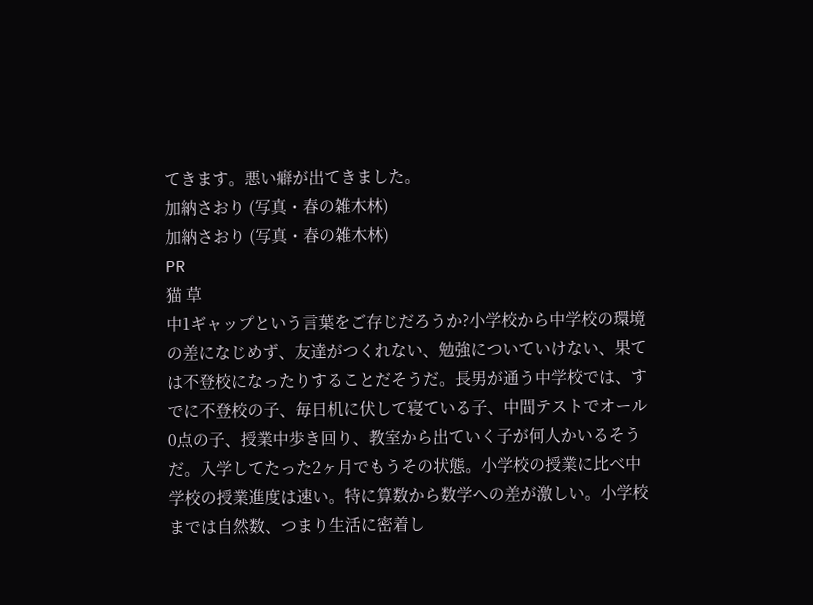てきます。悪い癖が出てきました。
加納さおり (写真・春の雑木林)
加納さおり (写真・春の雑木林)
PR
猫 草
中1ギャップという言葉をご存じだろうか?小学校から中学校の環境の差になじめず、友達がつくれない、勉強についていけない、果ては不登校になったりすることだそうだ。長男が通う中学校では、すでに不登校の子、毎日机に伏して寝ている子、中間テストでオール0点の子、授業中歩き回り、教室から出ていく子が何人かいるそうだ。入学してたった2ヶ月でもうその状態。小学校の授業に比べ中学校の授業進度は速い。特に算数から数学への差が激しい。小学校までは自然数、つまり生活に密着し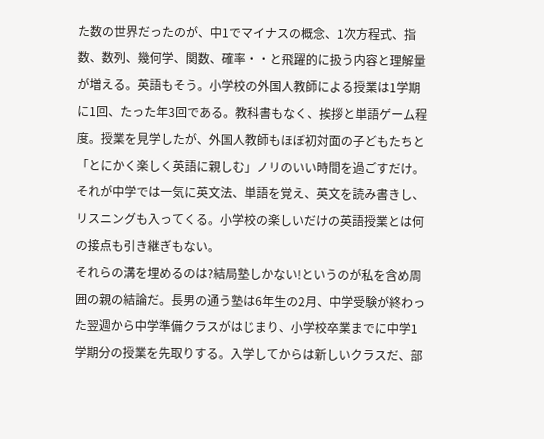た数の世界だったのが、中1でマイナスの概念、1次方程式、指数、数列、幾何学、関数、確率・・と飛躍的に扱う内容と理解量が増える。英語もそう。小学校の外国人教師による授業は1学期に1回、たった年3回である。教科書もなく、挨拶と単語ゲーム程度。授業を見学したが、外国人教師もほぼ初対面の子どもたちと「とにかく楽しく英語に親しむ」ノリのいい時間を過ごすだけ。それが中学では一気に英文法、単語を覚え、英文を読み書きし、リスニングも入ってくる。小学校の楽しいだけの英語授業とは何の接点も引き継ぎもない。
それらの溝を埋めるのは?結局塾しかない!というのが私を含め周囲の親の結論だ。長男の通う塾は6年生の2月、中学受験が終わった翌週から中学準備クラスがはじまり、小学校卒業までに中学1学期分の授業を先取りする。入学してからは新しいクラスだ、部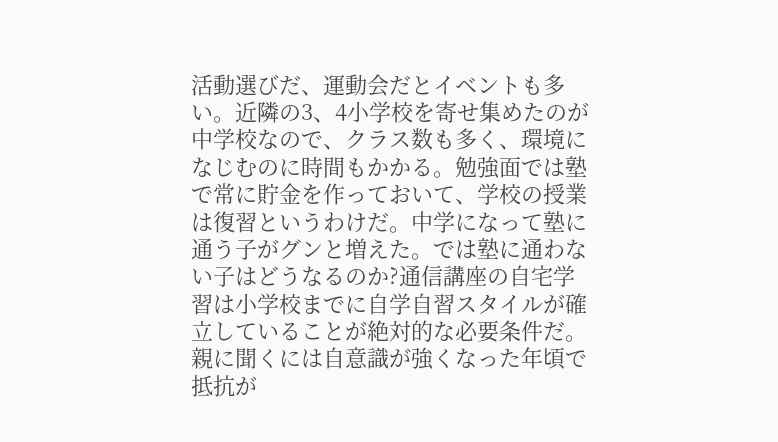活動選びだ、運動会だとイベントも多い。近隣の3、4小学校を寄せ集めたのが中学校なので、クラス数も多く、環境になじむのに時間もかかる。勉強面では塾で常に貯金を作っておいて、学校の授業は復習というわけだ。中学になって塾に通う子がグンと増えた。では塾に通わない子はどうなるのか?通信講座の自宅学習は小学校までに自学自習スタイルが確立していることが絶対的な必要条件だ。親に聞くには自意識が強くなった年頃で抵抗が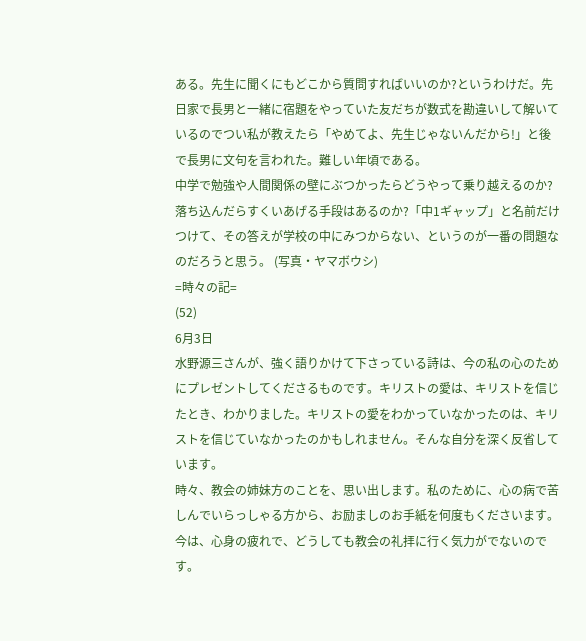ある。先生に聞くにもどこから質問すればいいのか?というわけだ。先日家で長男と一緒に宿題をやっていた友だちが数式を勘違いして解いているのでつい私が教えたら「やめてよ、先生じゃないんだから!」と後で長男に文句を言われた。難しい年頃である。
中学で勉強や人間関係の壁にぶつかったらどうやって乗り越えるのか?落ち込んだらすくいあげる手段はあるのか?「中1ギャップ」と名前だけつけて、その答えが学校の中にみつからない、というのが一番の問題なのだろうと思う。 (写真・ヤマボウシ)
=時々の記=
(52)
6月3日
水野源三さんが、強く語りかけて下さっている詩は、今の私の心のためにプレゼントしてくださるものです。キリストの愛は、キリストを信じたとき、わかりました。キリストの愛をわかっていなかったのは、キリストを信じていなかったのかもしれません。そんな自分を深く反省しています。
時々、教会の姉妹方のことを、思い出します。私のために、心の病で苦しんでいらっしゃる方から、お励ましのお手紙を何度もくださいます。今は、心身の疲れで、どうしても教会の礼拝に行く気力がでないのです。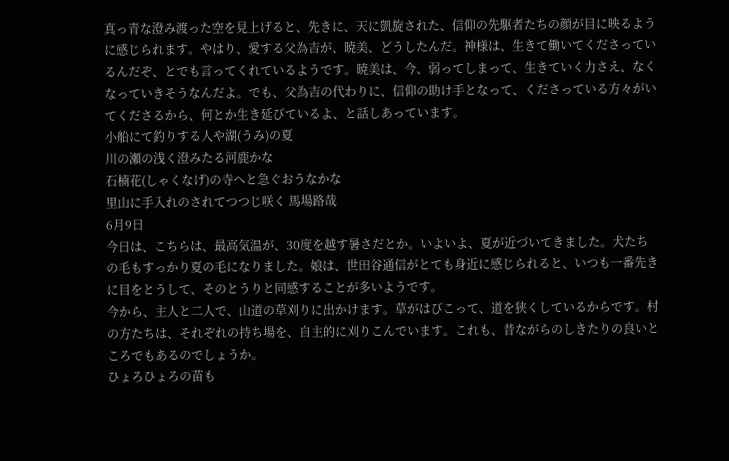真っ青な澄み渡った空を見上げると、先きに、天に凱旋された、信仰の先駆者たちの顔が目に映るように感じられます。やはり、愛する父為吉が、暁美、どうしたんだ。神様は、生きて働いてくださっているんだぞ、とでも言ってくれているようです。暁美は、今、弱ってしまって、生きていく力さえ、なくなっていきそうなんだよ。でも、父為吉の代わりに、信仰の助け手となって、くださっている方々がいてくださるから、何とか生き延びているよ、と話しあっています。
小船にて釣りする人や湖(うみ)の夏
川の瀬の浅く澄みたる河鹿かな
石楠花(しゃくなげ)の寺へと急ぐおうなかな
里山に手入れのされてつつじ咲く 馬場路哉
6月9日
今日は、こちらは、最高気温が、30度を越す暑さだとか。いよいよ、夏が近づいてきました。犬たちの毛もすっかり夏の毛になりました。娘は、世田谷通信がとても身近に感じられると、いつも一番先きに目をとうして、そのとうりと同感することが多いようです。
今から、主人と二人で、山道の草刈りに出かけます。草がはびこって、道を狭くしているからです。村の方たちは、それぞれの持ち場を、自主的に刈りこんでいます。これも、昔ながらのしきたりの良いところでもあるのでしょうか。
ひょろひょろの苗も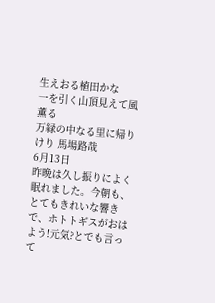生えおる植田かな
一を引く山頂見えて風薫る
万緑の中なる里に帰りけり 馬場路哉
6月13日
昨晩は久し振りによく眠れました。今朝も、とてもきれいな響きで、ホトトギスがおはよう!元気?とでも言って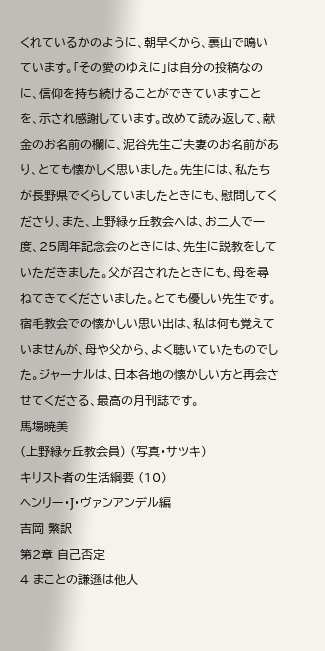くれているかのように、朝早くから、裏山で鳴いています。「その愛のゆえに」は自分の投稿なのに、信仰を持ち続けることができていますことを、示され感謝しています。改めて読み返して、献金のお名前の欄に、泥谷先生ご夫妻のお名前があり、とても懐かしく思いました。先生には、私たちが長野県でくらしていましたときにも、慰問してくださり、また、上野緑ヶ丘教会へは、お二人で一度、25周年記念会のときには、先生に説教をしていただきました。父が召されたときにも、母を尋ねてきてくださいました。とても優しい先生です。
宿毛教会での懐かしい思い出は、私は何も覚えていませんが、母や父から、よく聴いていたものでした。ジャーナルは、日本各地の懐かしい方と再会させてくださる、最高の月刊誌です。
馬場暁美
(上野緑ヶ丘教会員) (写真・サツキ)
キリスト者の生活綱要 (10)
ヘンリー・J・ヴァンアンデル編
吉岡 繁訳
第2章 自己否定
4 まことの謙遜は他人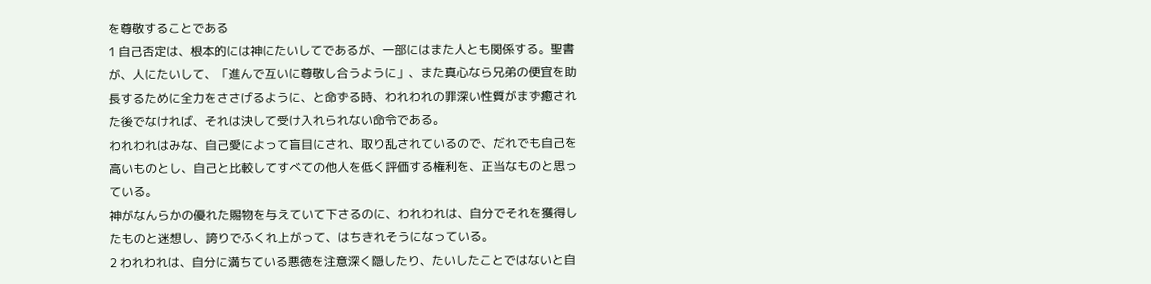を尊敬することである
1 自己否定は、根本的には神にたいしてであるが、一部にはまた人とも関係する。聖書が、人にたいして、「進んで互いに尊敬し合うように」、また真心なら兄弟の便宜を助長するために全力をささげるように、と命ずる時、われわれの罪深い性質がまず癒された後でなければ、それは決して受け入れられない命令である。
われわれはみな、自己愛によって盲目にされ、取り乱されているので、だれでも自己を高いものとし、自己と比較してすべての他人を低く評価する権利を、正当なものと思っている。
神がなんらかの優れた賜物を与えていて下さるのに、われわれは、自分でそれを獲得したものと迷想し、誇りでふくれ上がって、はちきれそうになっている。
2 われわれは、自分に満ちている悪徳を注意深く隠したり、たいしたことではないと自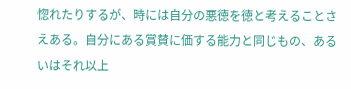惚れたりするが、時には自分の悪徳を徳と考えることさえある。自分にある賞賛に価する能力と同じもの、あるいはそれ以上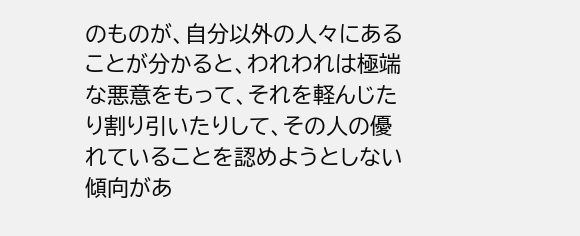のものが、自分以外の人々にあることが分かると、われわれは極端な悪意をもって、それを軽んじたり割り引いたりして、その人の優れていることを認めようとしない傾向があ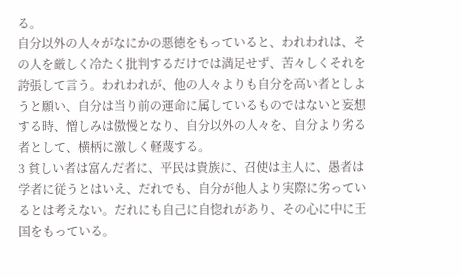る。
自分以外の人々がなにかの悪徳をもっていると、われわれは、その人を厳しく冷たく批判するだけでは満足せず、苦々しくそれを誇張して言う。われわれが、他の人々よりも自分を高い者としようと願い、自分は当り前の運命に属しているものではないと妄想する時、憎しみは傲慢となり、自分以外の人々を、自分より劣る者として、横柄に激しく軽蔑する。
3 貧しい者は富んだ者に、平民は貴族に、召使は主人に、愚者は学者に従うとはいえ、だれでも、自分が他人より実際に劣っているとは考えない。だれにも自己に自惚れがあり、その心に中に王国をもっている。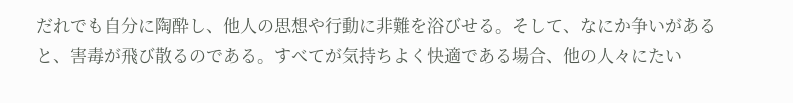だれでも自分に陶酔し、他人の思想や行動に非難を浴びせる。そして、なにか争いがあると、害毒が飛び散るのである。すべてが気持ちよく快適である場合、他の人々にたい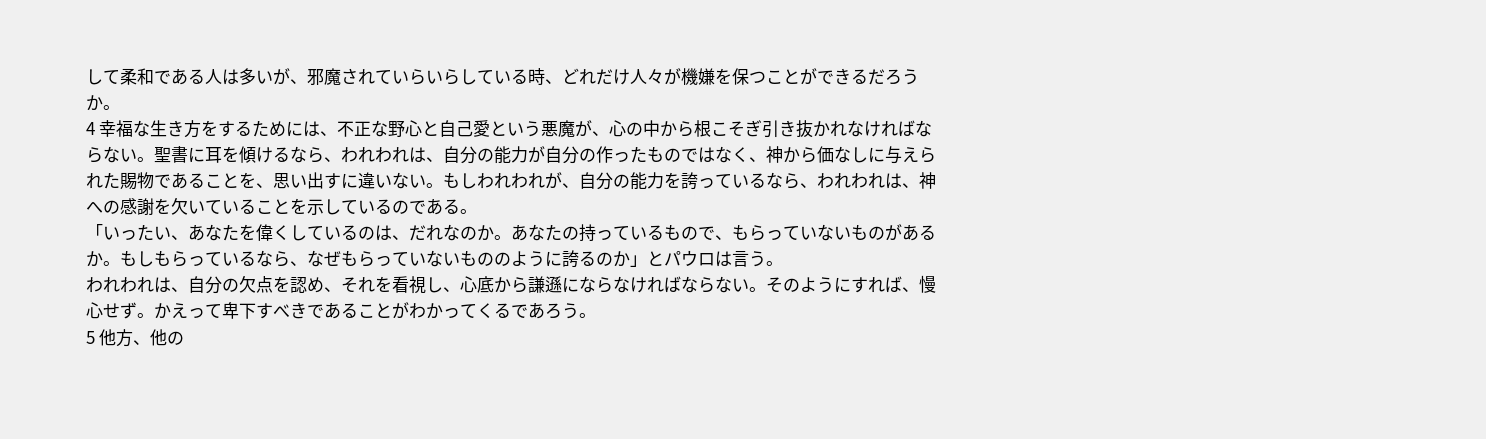して柔和である人は多いが、邪魔されていらいらしている時、どれだけ人々が機嫌を保つことができるだろうか。
4 幸福な生き方をするためには、不正な野心と自己愛という悪魔が、心の中から根こそぎ引き抜かれなければならない。聖書に耳を傾けるなら、われわれは、自分の能力が自分の作ったものではなく、神から価なしに与えられた賜物であることを、思い出すに違いない。もしわれわれが、自分の能力を誇っているなら、われわれは、神への感謝を欠いていることを示しているのである。
「いったい、あなたを偉くしているのは、だれなのか。あなたの持っているもので、もらっていないものがあるか。もしもらっているなら、なぜもらっていないもののように誇るのか」とパウロは言う。
われわれは、自分の欠点を認め、それを看視し、心底から謙遜にならなければならない。そのようにすれば、慢心せず。かえって卑下すべきであることがわかってくるであろう。
5 他方、他の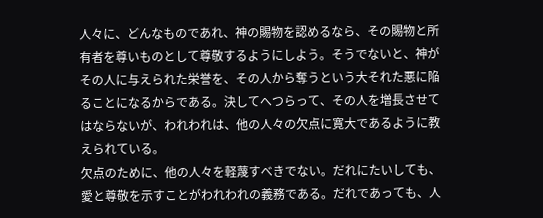人々に、どんなものであれ、神の賜物を認めるなら、その賜物と所有者を尊いものとして尊敬するようにしよう。そうでないと、神がその人に与えられた栄誉を、その人から奪うという大それた悪に陥ることになるからである。決してへつらって、その人を増長させてはならないが、われわれは、他の人々の欠点に寛大であるように教えられている。
欠点のために、他の人々を軽蔑すべきでない。だれにたいしても、愛と尊敬を示すことがわれわれの義務である。だれであっても、人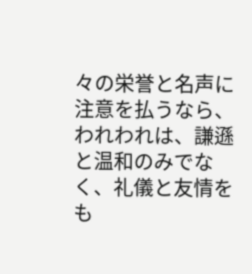々の栄誉と名声に注意を払うなら、われわれは、謙遜と温和のみでなく、礼儀と友情をも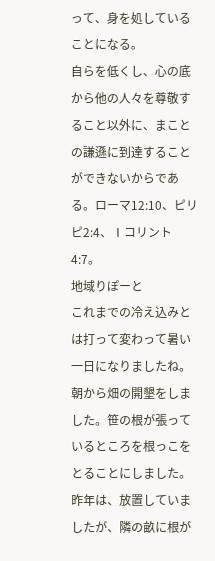って、身を処していることになる。
自らを低くし、心の底から他の人々を尊敬すること以外に、まことの謙遜に到達することができないからである。ローマ12:10、ピリピ2:4、Ⅰコリント4:7。
地域りぽーと
これまでの冷え込みとは打って変わって暑い一日になりましたね。朝から畑の開墾をしました。笹の根が張っているところを根っこをとることにしました。昨年は、放置していましたが、隣の畝に根が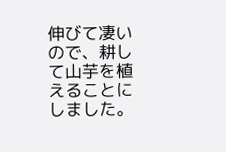伸びて凄いので、耕して山芋を植えることにしました。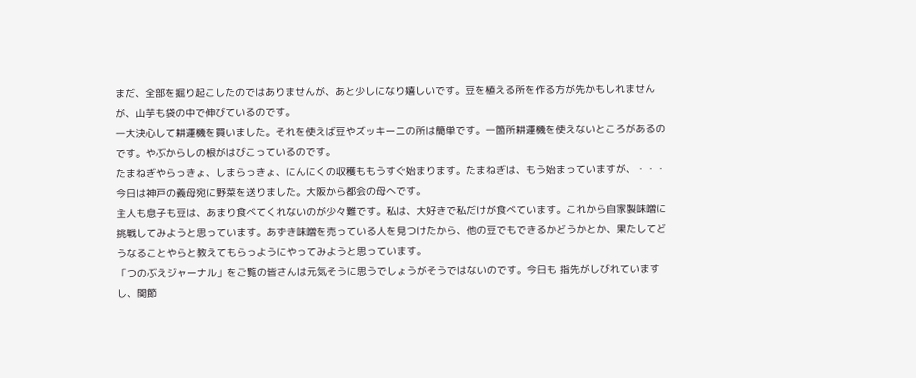まだ、全部を掘り起こしたのではありませんが、あと少しになり嬉しいです。豆を植える所を作る方が先かもしれませんが、山芋も袋の中で伸びているのです。
一大決心して耕運機を買いました。それを使えば豆やズッキーニの所は簡単です。一箇所耕運機を使えないところがあるのです。やぶからしの根がはびこっているのです。
たまねぎやらっきょ、しまらっきょ、にんにくの収穫ももうすぐ始まります。たまねぎは、もう始まっていますが、・・・今日は神戸の義母宛に野菜を送りました。大阪から都会の母へです。
主人も息子も豆は、あまり食べてくれないのが少々難です。私は、大好きで私だけが食べています。これから自家製味噌に挑戦してみようと思っています。あずき味噌を売っている人を見つけたから、他の豆でもできるかどうかとか、果たしてどうなることやらと教えてもらっようにやってみようと思っています。
「つのぶえジャーナル」をご覧の皆さんは元気そうに思うでしょうがそうではないのです。今日も 指先がしびれていますし、関節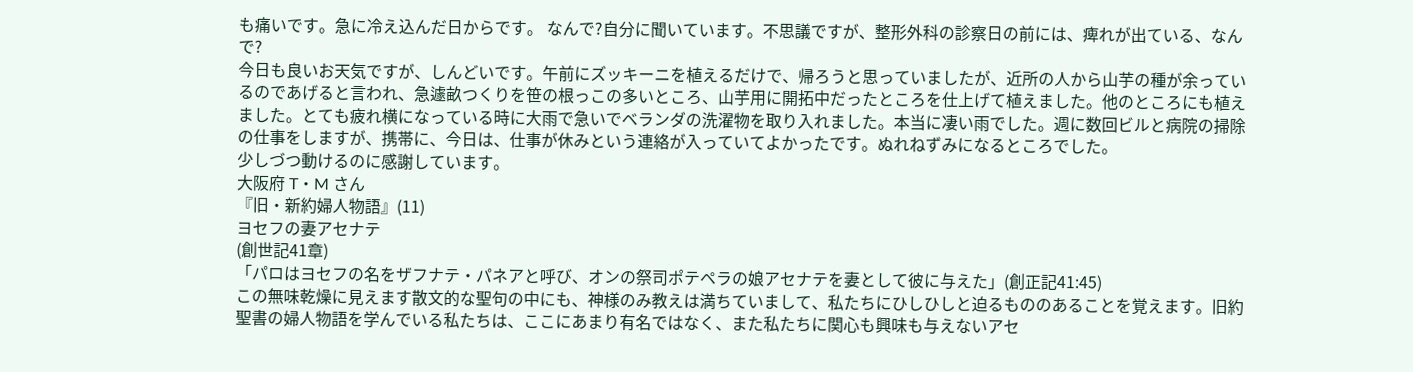も痛いです。急に冷え込んだ日からです。 なんで?自分に聞いています。不思議ですが、整形外科の診察日の前には、痺れが出ている、なんで?
今日も良いお天気ですが、しんどいです。午前にズッキーニを植えるだけで、帰ろうと思っていましたが、近所の人から山芋の種が余っているのであげると言われ、急遽畝つくりを笹の根っこの多いところ、山芋用に開拓中だったところを仕上げて植えました。他のところにも植えました。とても疲れ横になっている時に大雨で急いでベランダの洗濯物を取り入れました。本当に凄い雨でした。週に数回ビルと病院の掃除の仕事をしますが、携帯に、今日は、仕事が休みという連絡が入っていてよかったです。ぬれねずみになるところでした。
少しづつ動けるのに感謝しています。
大阪府 T・M さん
『旧・新約婦人物語』(11)
ヨセフの妻アセナテ
(創世記41章)
「パロはヨセフの名をザフナテ・パネアと呼び、オンの祭司ポテペラの娘アセナテを妻として彼に与えた」(創正記41:45)
この無味乾燥に見えます散文的な聖句の中にも、神様のみ教えは満ちていまして、私たちにひしひしと迫るもののあることを覚えます。旧約聖書の婦人物語を学んでいる私たちは、ここにあまり有名ではなく、また私たちに関心も興味も与えないアセ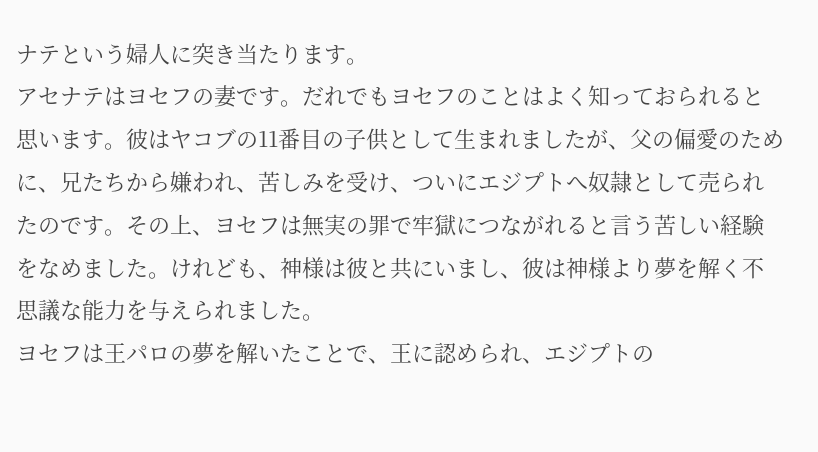ナテという婦人に突き当たります。
アセナテはヨセフの妻です。だれでもヨセフのことはよく知っておられると思います。彼はヤコブの11番目の子供として生まれましたが、父の偏愛のために、兄たちから嫌われ、苦しみを受け、ついにエジプトへ奴隷として売られたのです。その上、ヨセフは無実の罪で牢獄につながれると言う苦しい経験をなめました。けれども、神様は彼と共にいまし、彼は神様より夢を解く不思議な能力を与えられました。
ヨセフは王パロの夢を解いたことで、王に認められ、エジプトの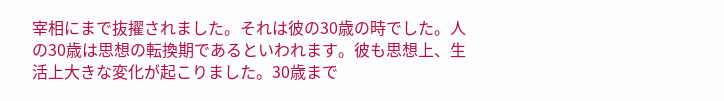宰相にまで抜擢されました。それは彼の30歳の時でした。人の30歳は思想の転換期であるといわれます。彼も思想上、生活上大きな変化が起こりました。30歳まで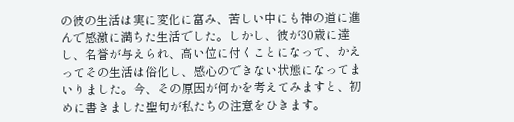の彼の生活は実に変化に富み、苦しい中にも神の道に進んで感激に満ちた生活でした。しかし、彼が30歳に達し、名誉が与えられ、高い位に付くことになって、かえってその生活は俗化し、感心のできない状態になってまいりました。今、その原因が何かを考えてみますと、初めに書きました聖句が私たちの注意をひきます。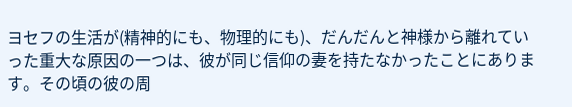ヨセフの生活が(精神的にも、物理的にも)、だんだんと神様から離れていった重大な原因の一つは、彼が同じ信仰の妻を持たなかったことにあります。その頃の彼の周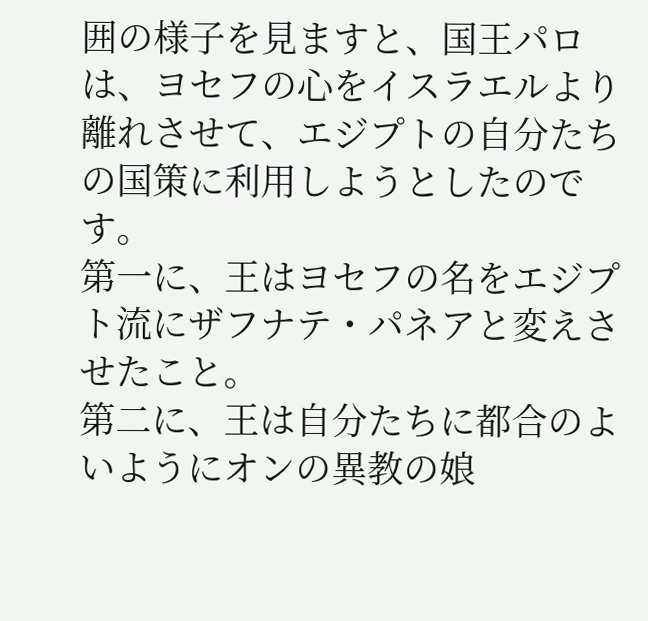囲の様子を見ますと、国王パロは、ヨセフの心をイスラエルより離れさせて、エジプトの自分たちの国策に利用しようとしたのです。
第一に、王はヨセフの名をエジプト流にザフナテ・パネアと変えさせたこと。
第二に、王は自分たちに都合のよいようにオンの異教の娘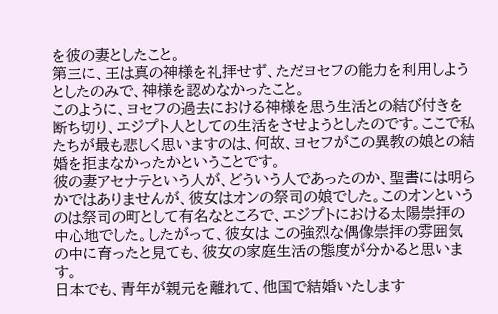を彼の妻としたこと。
第三に、王は真の神様を礼拝せず、ただヨセフの能力を利用しようとしたのみで、神様を認めなかったこと。
このように、ヨセフの過去における神様を思う生活との結び付きを断ち切り、エジプト人としての生活をさせようとしたのです。ここで私たちが最も悲しく思いますのは、何故、ヨセフがこの異教の娘との結婚を拒まなかったかということです。
彼の妻アセナテという人が、どういう人であったのか、聖書には明らかではありませんが、彼女はオンの祭司の娘でした。このオンというのは祭司の町として有名なところで、エジプトにおける太陽崇拝の中心地でした。したがって、彼女は この強烈な偶像崇拝の雰囲気の中に育ったと見ても、彼女の家庭生活の態度が分かると思います。
日本でも、青年が親元を離れて、他国で結婚いたします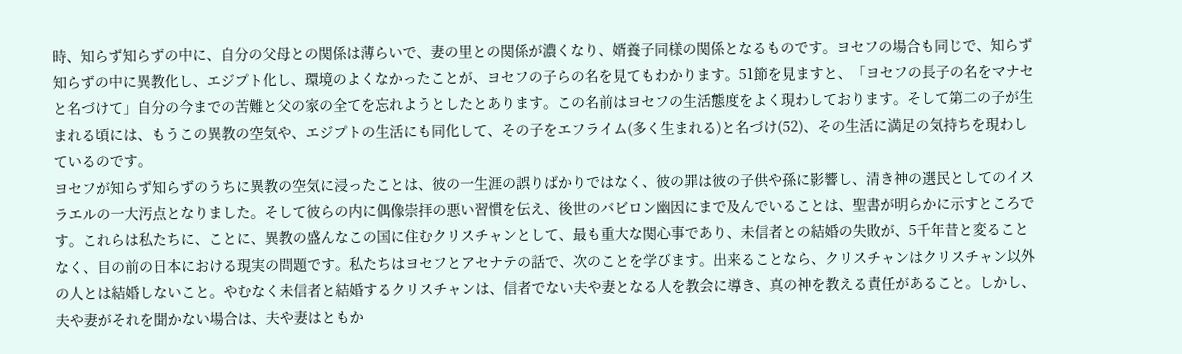時、知らず知らずの中に、自分の父母との関係は薄らいで、妻の里との関係が濃くなり、婿養子同様の関係となるものです。ヨセフの場合も同じで、知らず知らずの中に異教化し、エジプト化し、環境のよくなかったことが、ヨセフの子らの名を見てもわかります。51節を見ますと、「ヨセフの長子の名をマナセと名づけて」自分の今までの苦難と父の家の全てを忘れようとしたとあります。この名前はヨセフの生活態度をよく現わしております。そして第二の子が生まれる頃には、もうこの異教の空気や、エジプトの生活にも同化して、その子をエフライム(多く生まれる)と名づけ(52)、その生活に満足の気持ちを現わしているのです。
ヨセフが知らず知らずのうちに異教の空気に浸ったことは、彼の一生涯の誤りばかりではなく、彼の罪は彼の子供や孫に影響し、清き神の選民としてのイスラエルの一大汚点となりました。そして彼らの内に偶像崇拝の悪い習慣を伝え、後世のバビロン幽因にまで及んでいることは、聖書が明らかに示すところです。これらは私たちに、ことに、異教の盛んなこの国に住むクリスチャンとして、最も重大な関心事であり、未信者との結婚の失敗が、5千年昔と変ることなく、目の前の日本における現実の問題です。私たちはヨセフとアセナテの話で、次のことを学びます。出来ることなら、クリスチャンはクリスチャン以外の人とは結婚しないこと。やむなく未信者と結婚するクリスチャンは、信者でない夫や妻となる人を教会に導き、真の神を教える責任があること。しかし、夫や妻がそれを聞かない場合は、夫や妻はともか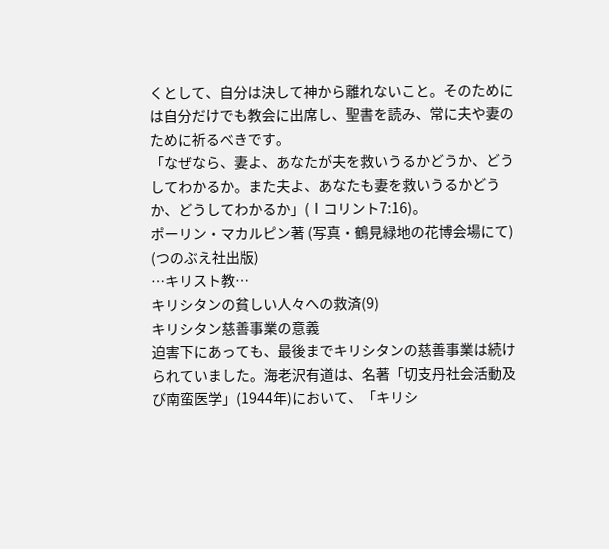くとして、自分は決して神から離れないこと。そのためには自分だけでも教会に出席し、聖書を読み、常に夫や妻のために祈るべきです。
「なぜなら、妻よ、あなたが夫を救いうるかどうか、どうしてわかるか。また夫よ、あなたも妻を救いうるかどうか、どうしてわかるか」(Ⅰコリント7:16)。
ポーリン・マカルピン著 (写真・鶴見緑地の花博会場にて)
(つのぶえ社出版)
…キリスト教…
キリシタンの貧しい人々への救済(9)
キリシタン慈善事業の意義
迫害下にあっても、最後までキリシタンの慈善事業は続けられていました。海老沢有道は、名著「切支丹社会活動及び南蛮医学」(1944年)において、「キリシ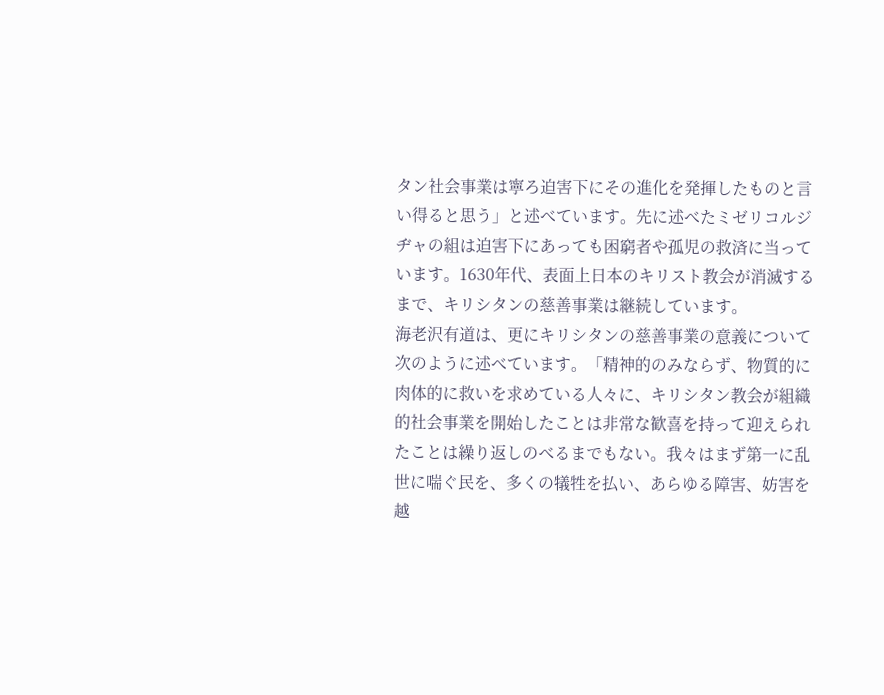タン社会事業は寧ろ迫害下にその進化を発揮したものと言い得ると思う」と述べています。先に述べたミゼリコルジヂャの組は迫害下にあっても困窮者や孤児の救済に当っています。1630年代、表面上日本のキリスト教会が消滅するまで、キリシタンの慈善事業は継続しています。
海老沢有道は、更にキリシタンの慈善事業の意義について次のように述べています。「精神的のみならず、物質的に肉体的に救いを求めている人々に、キリシタン教会が組織的社会事業を開始したことは非常な歓喜を持って迎えられたことは繰り返しのべるまでもない。我々はまず第一に乱世に喘ぐ民を、多くの犠牲を払い、あらゆる障害、妨害を越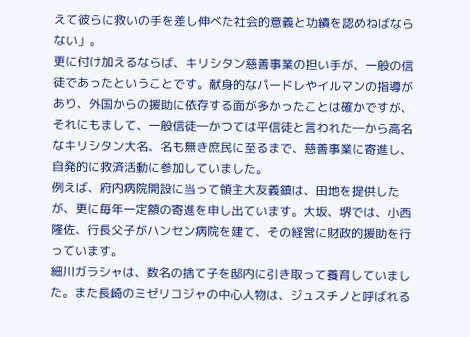えて彼らに救いの手を差し伸べた社会的意義と功績を認めねばならない」。
更に付け加えるならば、キリシタン慈善事業の担い手が、一般の信徒であったということです。献身的なパードレやイルマンの指導があり、外国からの援助に依存する面が多かったことは確かですが、それにもまして、一般信徒―かつては平信徒と言われた―から高名なキリシタン大名、名も無き庶民に至るまで、慈善事業に寄進し、自発的に救済活動に参加していました。
例えば、府内病院開設に当って領主大友義鎮は、田地を提供したが、更に毎年一定額の寄進を申し出ています。大坂、堺では、小西隆佐、行長父子がハンセン病院を建て、その経営に財政的援助を行っています。
細川ガラシャは、数名の捨て子を邸内に引き取って養育していました。また長崎のミゼリコジャの中心人物は、ジュスチノと呼ばれる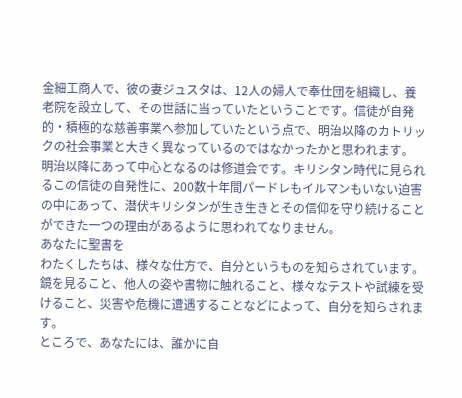金細工商人で、彼の妻ジュスタは、12人の婦人で奉仕団を組織し、養老院を設立して、その世話に当っていたということです。信徒が自発的・積極的な慈善事業へ参加していたという点で、明治以降のカトリックの社会事業と大きく異なっているのではなかったかと思われます。
明治以降にあって中心となるのは修道会です。キリシタン時代に見られるこの信徒の自発性に、200数十年間パードレもイルマンもいない迫害の中にあって、潜伏キリシタンが生き生きとその信仰を守り続けることができた一つの理由があるように思われてなりません。
あなたに聖書を
わたくしたちは、様々な仕方で、自分というものを知らされています。鏡を見ること、他人の姿や書物に触れること、様々なテストや試練を受けること、災害や危機に遭遇することなどによって、自分を知らされます。
ところで、あなたには、誰かに自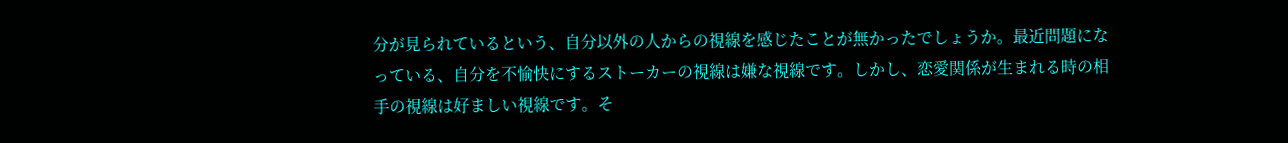分が見られているという、自分以外の人からの視線を感じたことが無かったでしょうか。最近問題になっている、自分を不愉快にするストーカーの視線は嫌な視線です。しかし、恋愛関係が生まれる時の相手の視線は好ましい視線です。そ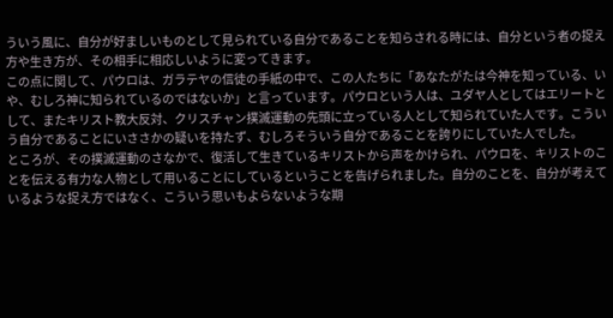ういう風に、自分が好ましいものとして見られている自分であることを知らされる時には、自分という者の捉え方や生き方が、その相手に相応しいように変ってきます。
この点に関して、パウロは、ガラテヤの信徒の手紙の中で、この人たちに「あなたがたは今神を知っている、いや、むしろ神に知られているのではないか」と言っています。パウロという人は、ユダヤ人としてはエリートとして、またキリスト教大反対、クリスチャン撲滅運動の先頭に立っている人として知られていた人です。こういう自分であることにいささかの疑いを持たず、むしろそういう自分であることを誇りにしていた人でした。
ところが、その撲滅運動のさなかで、復活して生きているキリストから声をかけられ、パウロを、キリストのことを伝える有力な人物として用いることにしているということを告げられました。自分のことを、自分が考えているような捉え方ではなく、こういう思いもよらないような期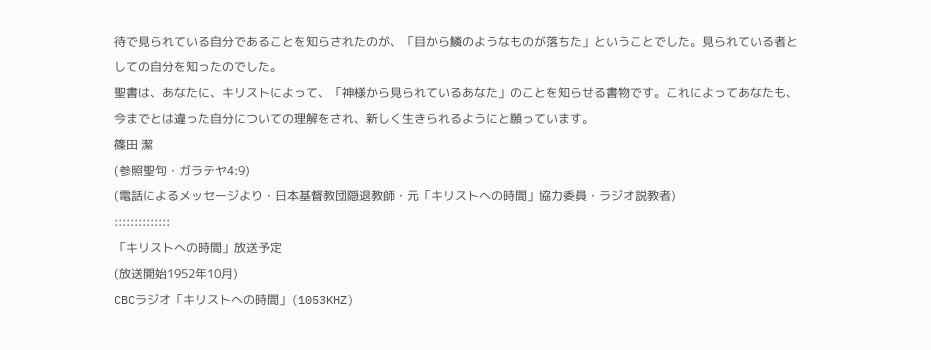待で見られている自分であることを知らされたのが、「目から鱗のようなものが落ちた」ということでした。見られている者としての自分を知ったのでした。
聖書は、あなたに、キリストによって、「神様から見られているあなた」のことを知らせる書物です。これによってあなたも、今までとは違った自分についての理解をされ、新しく生きられるようにと願っています。
篠田 潔
(参照聖句・ガラテヤ4:9)
(電話によるメッセージより・日本基督教団隠退教師・元「キリストへの時間」協力委員・ラジオ説教者)
::::::::::::::
「キリストへの時間」放送予定
(放送開始1952年10月)
CBCラジオ「キリストへの時間」(1053KHZ)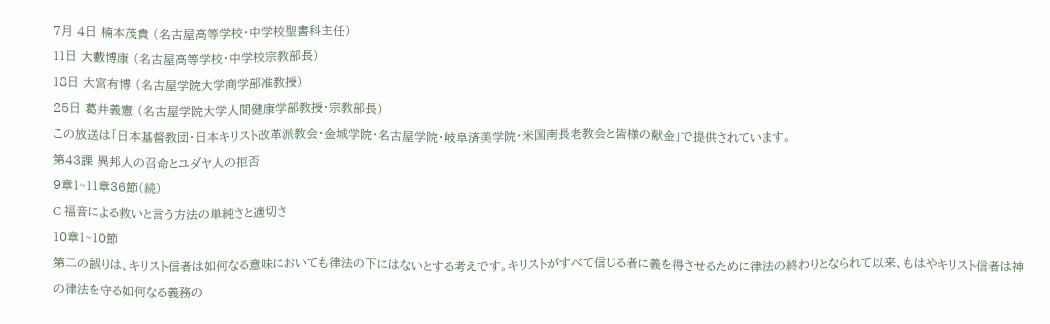7月 4日 楠本茂貴 (名古屋高等学校・中学校聖書科主任)
11日 大藪博康 (名古屋高等学校・中学校宗教部長)
18日 大宮有博 (名古屋学院大学商学部准教授)
25日 葛井義憲 (名古屋学院大学人間健康学部教授・宗教部長)
この放送は「日本基督教団・日本キリスト改革派教会・金城学院・名古屋学院・岐阜済美学院・米国南長老教会と皆様の献金」で提供されています。
第43課 異邦人の召命とユダヤ人の拒否
9章1~11章36節(続)
C 福音による救いと言う方法の単純さと適切さ
10章1~10節
第二の誤りは、キリスト信者は如何なる意味においても律法の下にはないとする考えです。キリストがすべて信じる者に義を得させるために律法の終わりとなられて以来、もはやキリスト信者は神の律法を守る如何なる義務の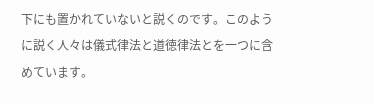下にも置かれていないと説くのです。このように説く人々は儀式律法と道徳律法とを一つに含めています。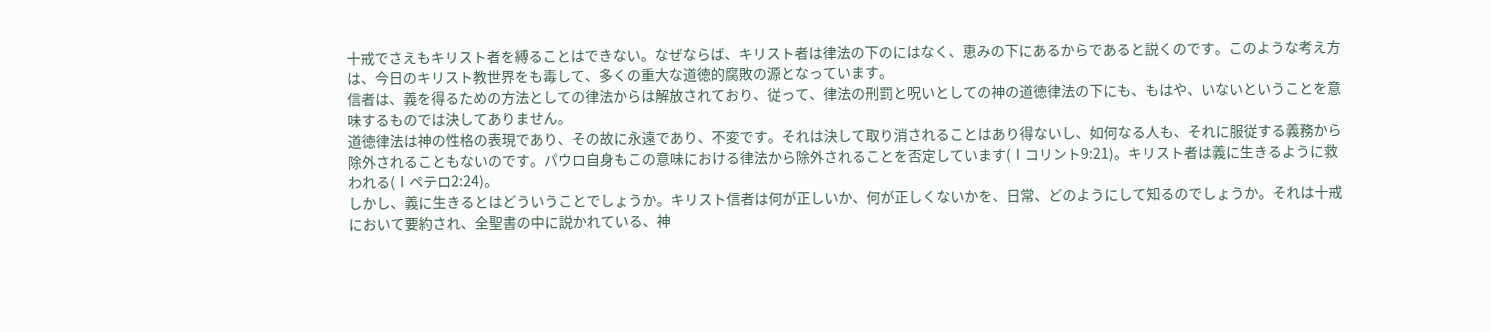十戒でさえもキリスト者を縛ることはできない。なぜならば、キリスト者は律法の下のにはなく、恵みの下にあるからであると説くのです。このような考え方は、今日のキリスト教世界をも毒して、多くの重大な道徳的腐敗の源となっています。
信者は、義を得るための方法としての律法からは解放されており、従って、律法の刑罰と呪いとしての神の道徳律法の下にも、もはや、いないということを意味するものでは決してありません。
道徳律法は神の性格の表現であり、その故に永遠であり、不変です。それは決して取り消されることはあり得ないし、如何なる人も、それに服従する義務から除外されることもないのです。パウロ自身もこの意味における律法から除外されることを否定しています(Ⅰコリント9:21)。キリスト者は義に生きるように救われる(Ⅰペテロ2:24)。
しかし、義に生きるとはどういうことでしょうか。キリスト信者は何が正しいか、何が正しくないかを、日常、どのようにして知るのでしょうか。それは十戒において要約され、全聖書の中に説かれている、神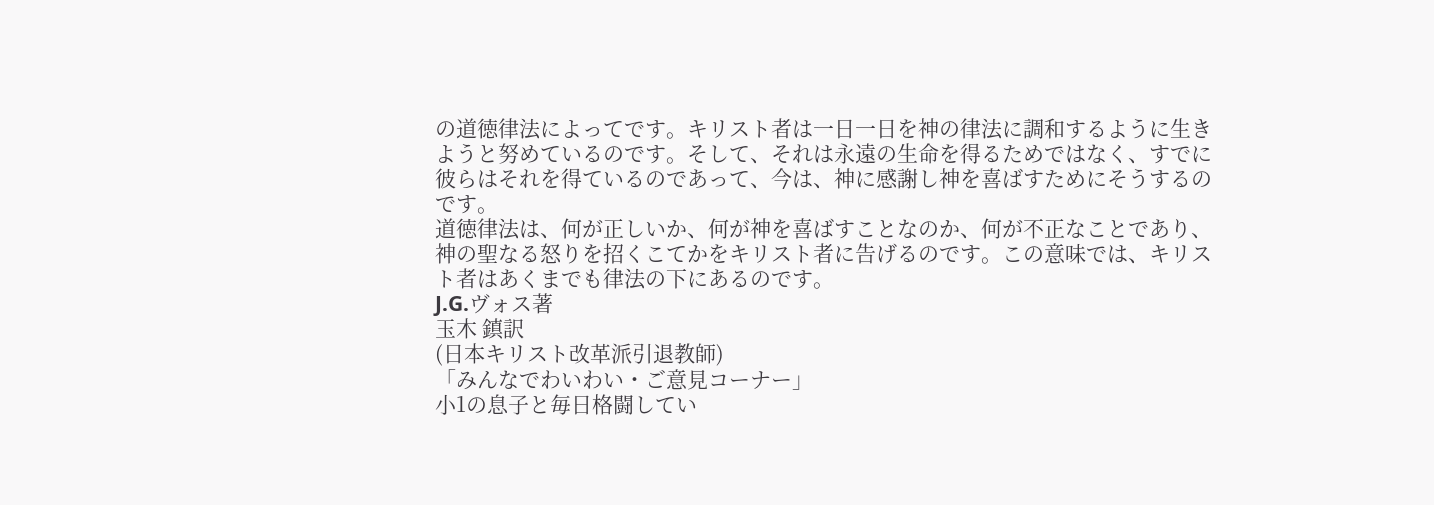の道徳律法によってです。キリスト者は一日一日を神の律法に調和するように生きようと努めているのです。そして、それは永遠の生命を得るためではなく、すでに彼らはそれを得ているのであって、今は、神に感謝し神を喜ばすためにそうするのです。
道徳律法は、何が正しいか、何が神を喜ばすことなのか、何が不正なことであり、神の聖なる怒りを招くこてかをキリスト者に告げるのです。この意味では、キリスト者はあくまでも律法の下にあるのです。
J.G.ヴォス著
玉木 鎮訳
(日本キリスト改革派引退教師)
「みんなでわいわい・ご意見コーナー」
小1の息子と毎日格闘してい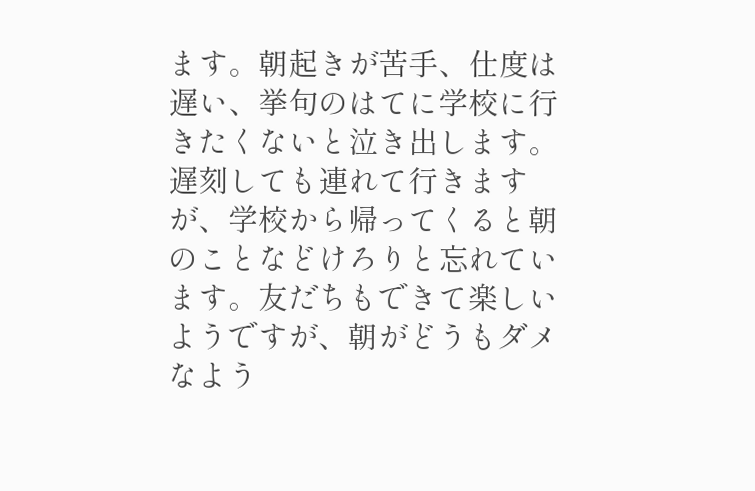ます。朝起きが苦手、仕度は遅い、挙句のはてに学校に行きたくないと泣き出します。遅刻しても連れて行きますが、学校から帰ってくると朝のことなどけろりと忘れています。友だちもできて楽しいようですが、朝がどうもダメなよう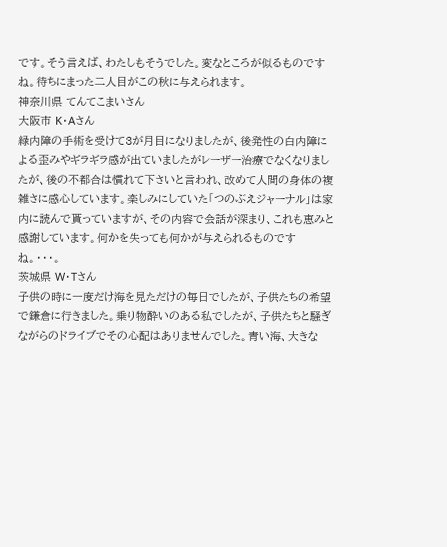です。そう言えば、わたしもそうでした。変なところが似るものですね。待ちにまった二人目がこの秋に与えられます。
神奈川県 てんてこまいさん
大阪市 K・Aさん
緑内障の手術を受けて3が月目になりましたが、後発性の白内障による歪みやギラギラ感が出ていましたがレーザー治療でなくなりましたが、後の不都合は慣れて下さいと言われ、改めて人間の身体の複雑さに感心しています。楽しみにしていた「つのぶえジャーナル」は家内に読んで貰っていますが、その内容で会話が深まり、これも恵みと感謝しています。何かを失っても何かが与えられるものですね。・・・。
茨城県 W・Tさん
子供の時に一度だけ海を見ただけの毎日でしたが、子供たちの希望で鎌倉に行きました。乗り物酔いのある私でしたが、子供たちと騒ぎながらのドライブでその心配はありませんでした。青い海、大きな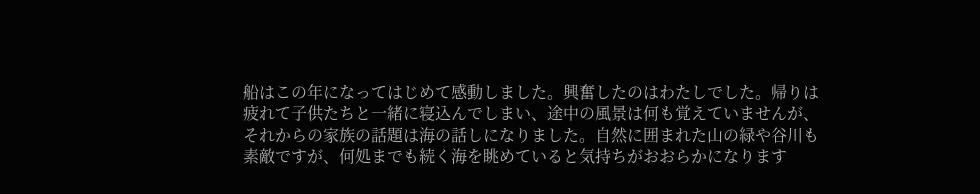船はこの年になってはじめて感動しました。興奮したのはわたしでした。帰りは疲れて子供たちと一緒に寝込んでしまい、途中の風景は何も覚えていませんが、それからの家族の話題は海の話しになりました。自然に囲まれた山の緑や谷川も素敵ですが、何処までも続く海を眺めていると気持ちがおおらかになります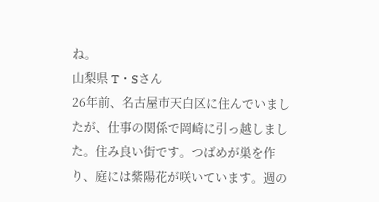ね。
山梨県 T・Sさん
26年前、名古屋市天白区に住んでいましたが、仕事の関係で岡崎に引っ越しました。住み良い街です。つばめが巣を作り、庭には紫陽花が咲いています。週の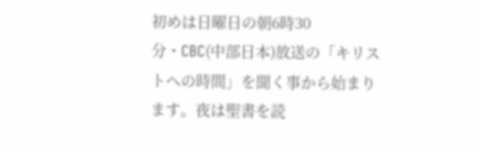初めは日曜日の朝6時30分・CBC(中部日本)放送の「キリストへの時間」を聞く事から始まります。夜は聖書を読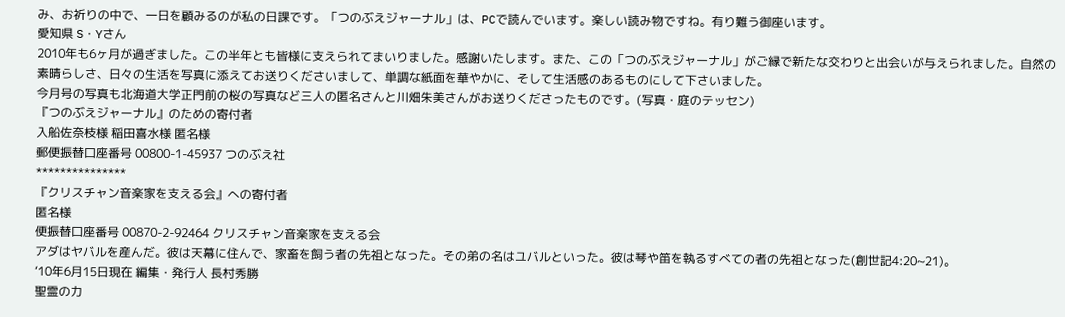み、お祈りの中で、一日を顧みるのが私の日課です。「つのぶえジャーナル」は、PCで読んでいます。楽しい読み物ですね。有り難う御座います。
愛知県 S・Yさん
2010年も6ヶ月が過ぎました。この半年とも皆様に支えられてまいりました。感謝いたします。また、この「つのぶえジャーナル」がご縁で新たな交わりと出会いが与えられました。自然の素晴らしさ、日々の生活を写真に添えてお送りくださいまして、単調な紙面を華やかに、そして生活感のあるものにして下さいました。
今月号の写真も北海道大学正門前の桜の写真など三人の匿名さんと川畑朱美さんがお送りくださったものです。(写真・庭のテッセン)
『つのぶえジャーナル』のための寄付者
入船佐奈枝様 稲田喜水様 匿名様
郵便振替口座番号 00800-1-45937 つのぶえ社
***************
『クリスチャン音楽家を支える会』への寄付者
匿名様
便振替口座番号 00870-2-92464 クリスチャン音楽家を支える会
アダはヤバルを産んだ。彼は天幕に住んで、家畜を飼う者の先祖となった。その弟の名はユバルといった。彼は琴や笛を執るすべての者の先祖となった(創世記4:20~21)。
‘10年6月15日現在 編集・発行人 長村秀勝
聖霊の力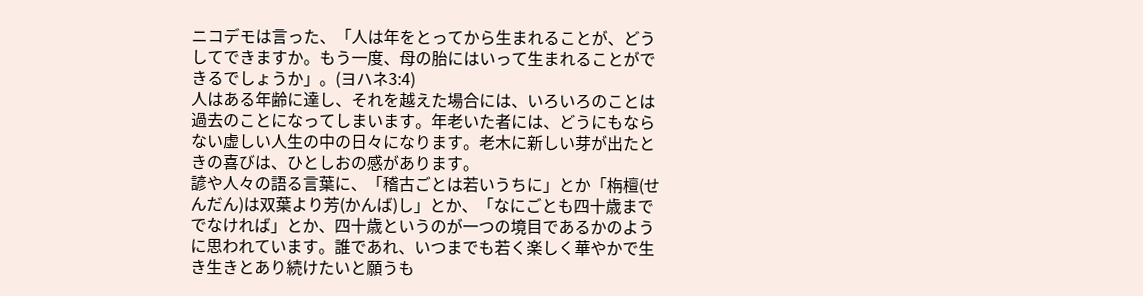ニコデモは言った、「人は年をとってから生まれることが、どうしてできますか。もう一度、母の胎にはいって生まれることができるでしょうか」。(ヨハネ3:4)
人はある年齢に達し、それを越えた場合には、いろいろのことは過去のことになってしまいます。年老いた者には、どうにもならない虚しい人生の中の日々になります。老木に新しい芽が出たときの喜びは、ひとしおの感があります。
諺や人々の語る言葉に、「稽古ごとは若いうちに」とか「栴檀(せんだん)は双葉より芳(かんば)し」とか、「なにごとも四十歳まででなければ」とか、四十歳というのが一つの境目であるかのように思われています。誰であれ、いつまでも若く楽しく華やかで生き生きとあり続けたいと願うも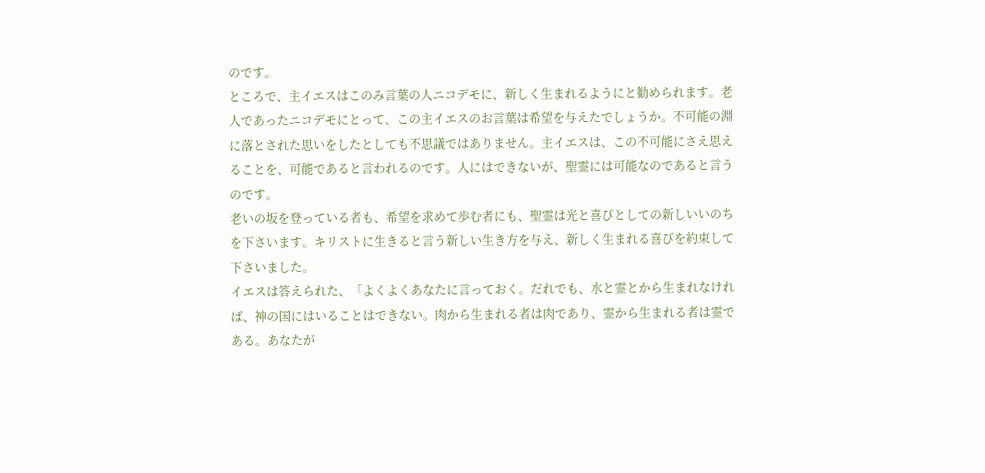のです。
ところで、主イエスはこのみ言葉の人ニコデモに、新しく生まれるようにと勧められます。老人であったニコデモにとって、この主イエスのお言葉は希望を与えたでしょうか。不可能の淵に落とされた思いをしたとしても不思議ではありません。主イエスは、この不可能にさえ思えることを、可能であると言われるのです。人にはできないが、聖霊には可能なのであると言うのです。
老いの坂を登っている者も、希望を求めて歩む者にも、聖霊は光と喜びとしての新しいいのちを下さいます。キリストに生きると言う新しい生き方を与え、新しく生まれる喜びを約束して下さいました。
イエスは答えられた、「よくよくあなたに言っておく。だれでも、水と霊とから生まれなければ、神の国にはいることはできない。肉から生まれる者は肉であり、霊から生まれる者は霊である。あなたが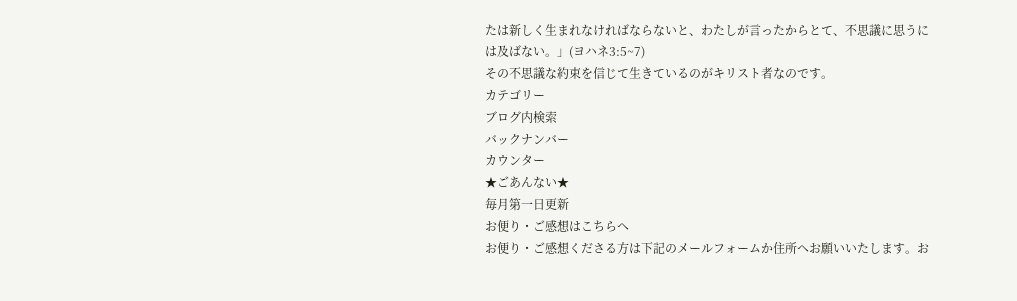たは新しく生まれなければならないと、わたしが言ったからとて、不思議に思うには及ばない。」(ヨハネ3:5~7)
その不思議な約束を信じて生きているのがキリスト者なのです。
カテゴリー
ブログ内検索
バックナンバー
カウンター
★ごあんない★
毎月第一日更新
お便り・ご感想はこちらへ
お便り・ご感想くださる方は下記のメールフォームか住所へお願いいたします。お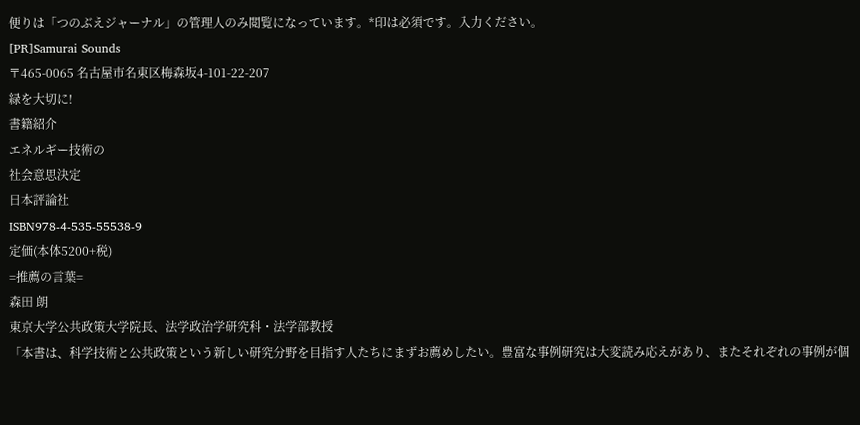便りは「つのぶえジャーナル」の管理人のみ閲覧になっています。*印は必須です。入力ください。
[PR]Samurai Sounds
〒465-0065 名古屋市名東区梅森坂4-101-22-207
緑を大切に!
書籍紹介
エネルギー技術の
社会意思決定
日本評論社
ISBN978-4-535-55538-9
定価(本体5200+税)
=推薦の言葉=
森田 朗
東京大学公共政策大学院長、法学政治学研究科・法学部教授
「本書は、科学技術と公共政策という新しい研究分野を目指す人たちにまずお薦めしたい。豊富な事例研究は大変読み応えがあり、またそれぞれの事例が個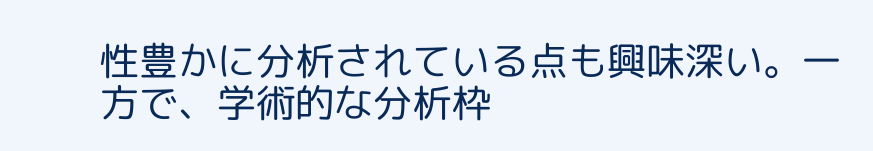性豊かに分析されている点も興味深い。一方で、学術的な分析枠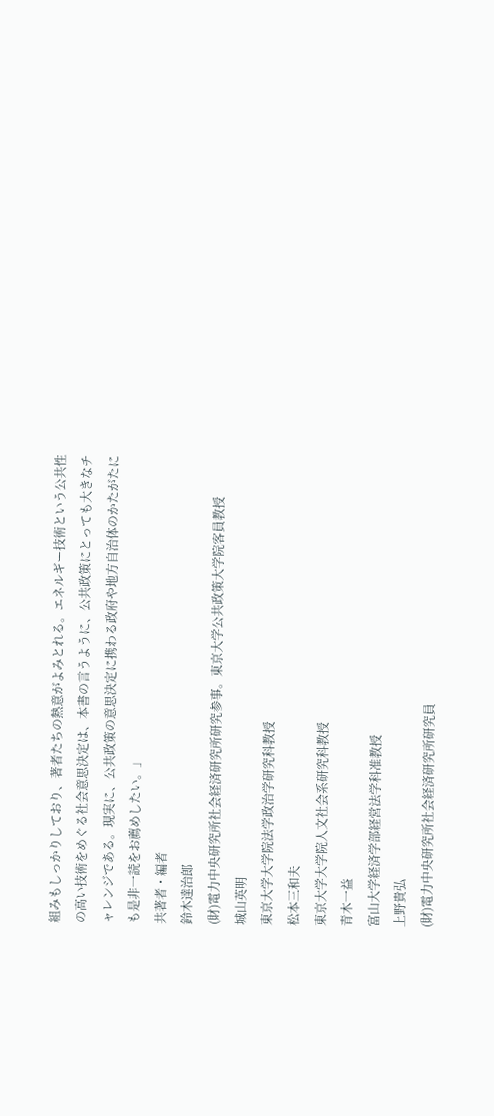組みもしっかりしており、著者たちの熱意がよみとれる。エネルギー技術という公共性の高い技術をめぐる社会意思決定は、本書の言うように、公共政策にとっても大きなチャレンジである。現実に、公共政策の意思決定に携わる政府や地方自治体のかたがたにも是非一読をお薦めしたい。」
共著者・編者
鈴木達治郎
(財)電力中央研究所社会経済研究所研究参事。東京大学公共政策大学院客員教授
城山英明
東京大学大学院法学政治学研究科教授
松本三和夫
東京大学大学院人文社会系研究科教授
青木一益
富山大学経済学部経営法学科准教授
上野貴弘
(財)電力中央研究所社会経済研究所研究員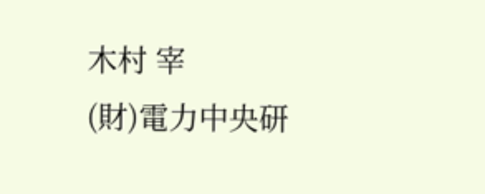木村 宰
(財)電力中央研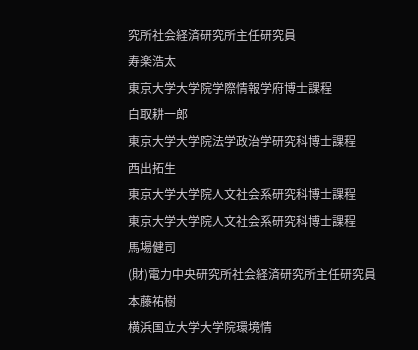究所社会経済研究所主任研究員
寿楽浩太
東京大学大学院学際情報学府博士課程
白取耕一郎
東京大学大学院法学政治学研究科博士課程
西出拓生
東京大学大学院人文社会系研究科博士課程
東京大学大学院人文社会系研究科博士課程
馬場健司
(財)電力中央研究所社会経済研究所主任研究員
本藤祐樹
横浜国立大学大学院環境情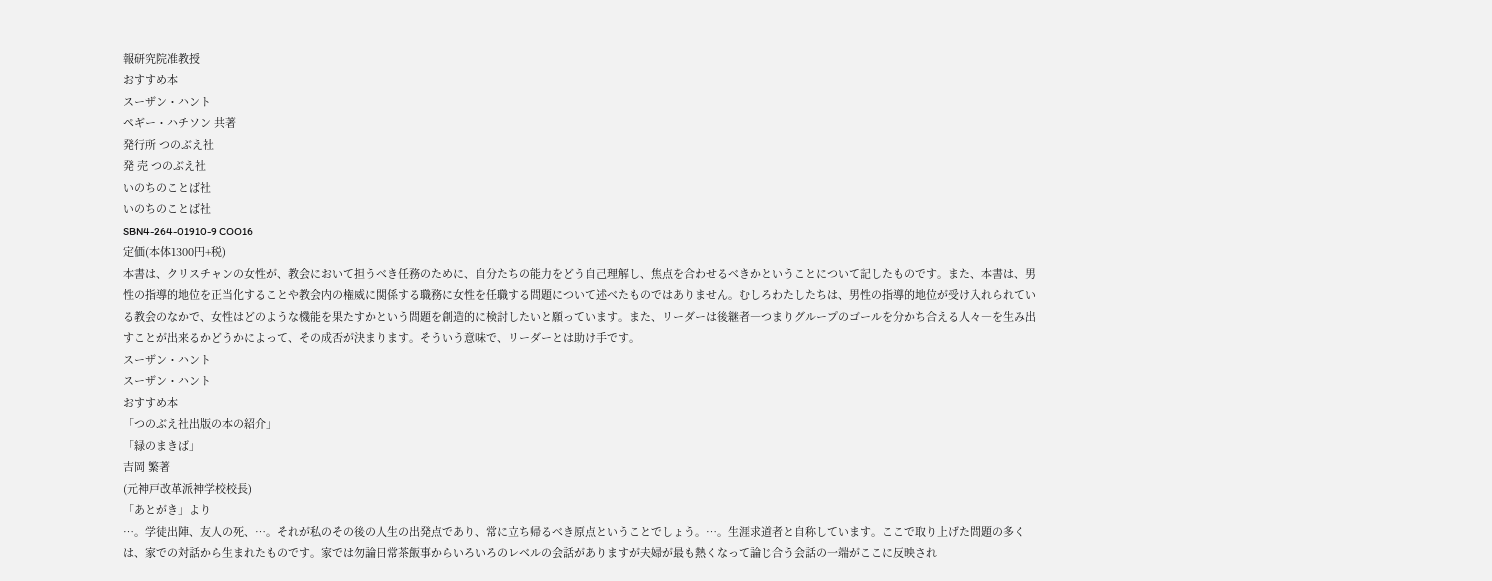報研究院准教授
おすすめ本
スーザン・ハント
ペギー・ハチソン 共著
発行所 つのぶえ社
発 売 つのぶえ社
いのちのことば社
いのちのことば社
SBN4-264-01910-9 COO16
定価(本体1300円+税)
本書は、クリスチャンの女性が、教会において担うべき任務のために、自分たちの能力をどう自己理解し、焦点を合わせるべきかということについて記したものです。また、本書は、男性の指導的地位を正当化することや教会内の権威に関係する職務に女性を任職する問題について述べたものではありません。むしろわたしたちは、男性の指導的地位が受け入れられている教会のなかで、女性はどのような機能を果たすかという問題を創造的に検討したいと願っています。また、リーダーは後継者―つまりグループのゴールを分かち合える人々―を生み出すことが出来るかどうかによって、その成否が決まります。そういう意味で、リーダーとは助け手です。
スーザン・ハント
スーザン・ハント
おすすめ本
「つのぶえ社出版の本の紹介」
「緑のまきば」
吉岡 繁著
(元神戸改革派神学校校長)
「あとがき」より
…。学徒出陣、友人の死、…。それが私のその後の人生の出発点であり、常に立ち帰るべき原点ということでしょう。…。生涯求道者と自称しています。ここで取り上げた問題の多くは、家での対話から生まれたものです。家では勿論日常茶飯事からいろいろのレベルの会話がありますが夫婦が最も熱くなって論じ合う会話の一端がここに反映され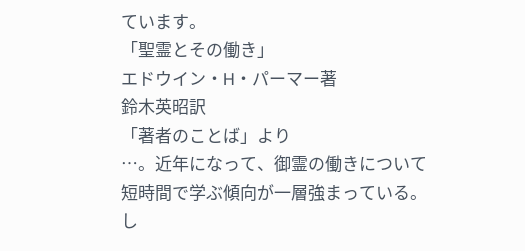ています。
「聖霊とその働き」
エドウイン・H・パーマー著
鈴木英昭訳
「著者のことば」より
…。近年になって、御霊の働きについて短時間で学ぶ傾向が一層強まっている。し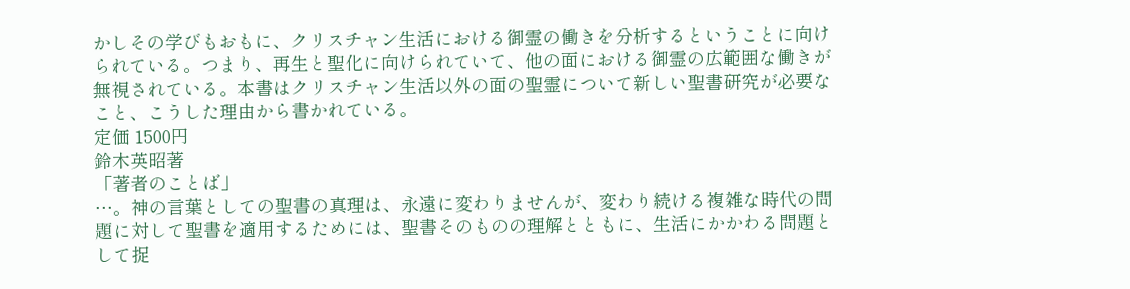かしその学びもおもに、クリスチャン生活における御霊の働きを分析するということに向けられている。つまり、再生と聖化に向けられていて、他の面における御霊の広範囲な働きが無視されている。本書はクリスチャン生活以外の面の聖霊について新しい聖書研究が必要なこと、こうした理由から書かれている。
定価 1500円
鈴木英昭著
「著者のことば」
…。神の言葉としての聖書の真理は、永遠に変わりませんが、変わり続ける複雑な時代の問題に対して聖書を適用するためには、聖書そのものの理解とともに、生活にかかわる問題として捉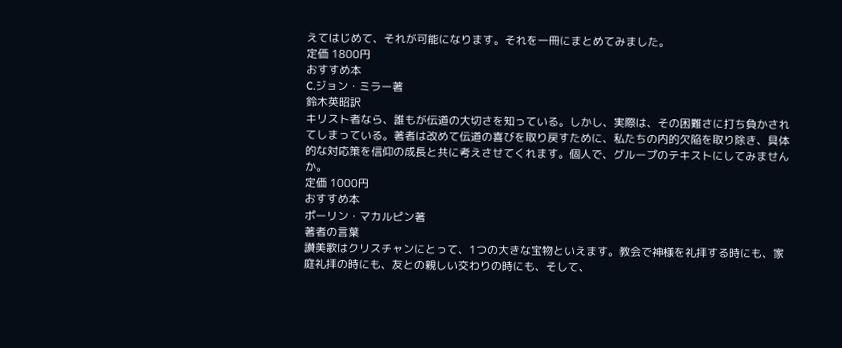えてはじめて、それが可能になります。それを一冊にまとめてみました。
定価 1800円
おすすめ本
C.ジョン・ミラー著
鈴木英昭訳
キリスト者なら、誰もが伝道の大切さを知っている。しかし、実際は、その困難さに打ち負かされてしまっている。著者は改めて伝道の喜びを取り戻すために、私たちの内的欠陥を取り除き、具体的な対応策を信仰の成長と共に考えさせてくれます。個人で、グループのテキストにしてみませんか。
定価 1000円
おすすめ本
ポーリン・マカルピン著
著者の言葉
讃美歌はクリスチャンにとって、1つの大きな宝物といえます。教会で神様を礼拝する時にも、家庭礼拝の時にも、友との親しい交わりの時にも、そして、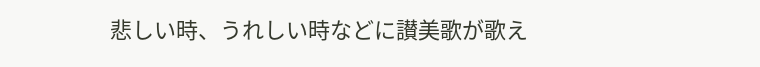悲しい時、うれしい時などに讃美歌が歌え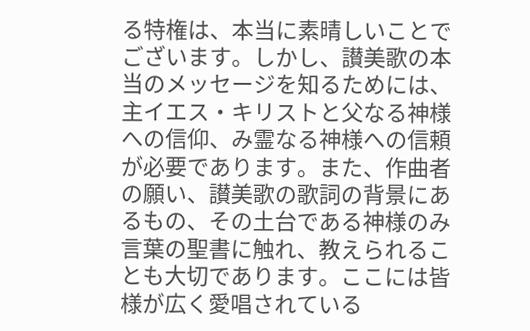る特権は、本当に素晴しいことでございます。しかし、讃美歌の本当のメッセージを知るためには、主イエス・キリストと父なる神様への信仰、み霊なる神様への信頼が必要であります。また、作曲者の願い、讃美歌の歌詞の背景にあるもの、その土台である神様のみ言葉の聖書に触れ、教えられることも大切であります。ここには皆様が広く愛唱されている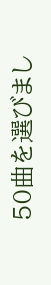50曲を選びまし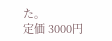た。
定価 3000円